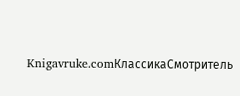Knigavruke.comКлассикаСмотритель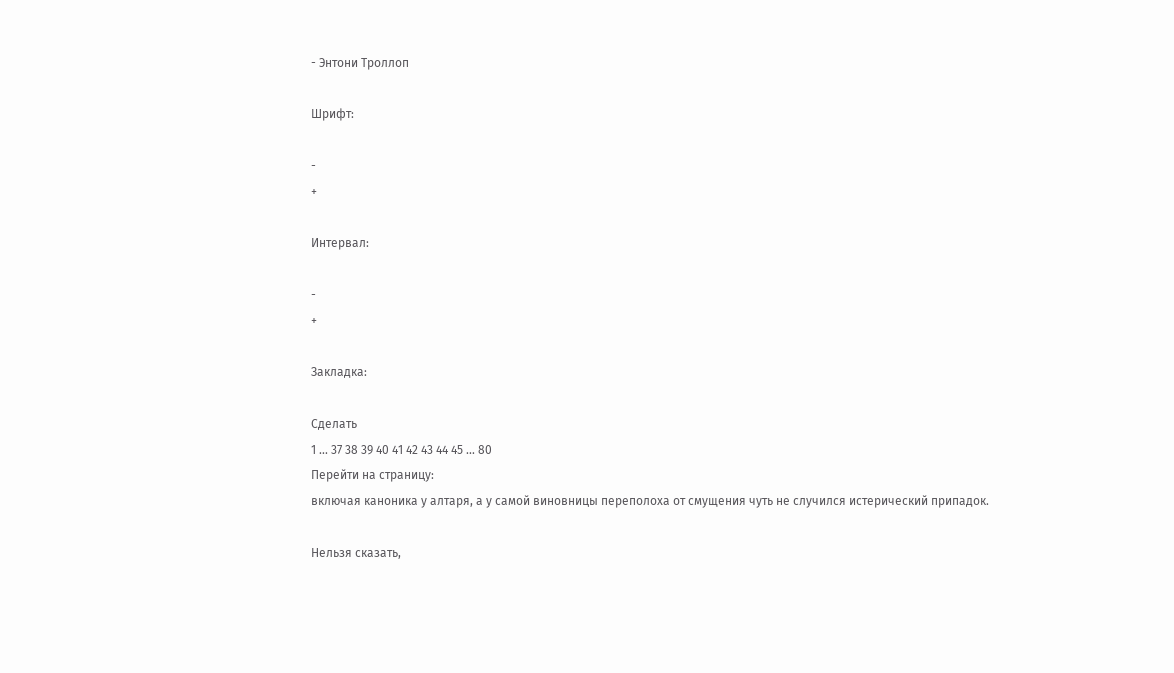- Энтони Троллоп

Шрифт:

-
+

Интервал:

-
+

Закладка:

Сделать
1 ... 37 38 39 40 41 42 43 44 45 ... 80
Перейти на страницу:
включая каноника у алтаря, а у самой виновницы переполоха от смущения чуть не случился истерический припадок.

Нельзя сказать,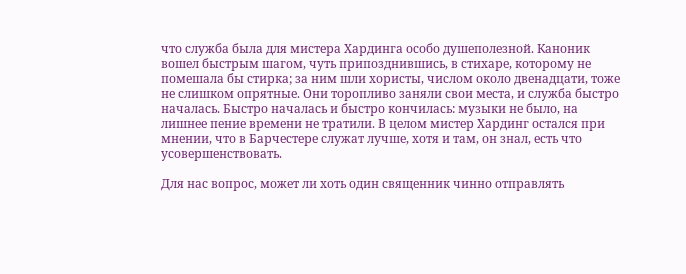что служба была для мистера Хардинга особо душеполезной. Каноник вошел быстрым шагом, чуть припозднившись, в стихаре, которому не помешала бы стирка; за ним шли хористы, числом около двенадцати, тоже не слишком опрятные. Они торопливо заняли свои места, и служба быстро началась. Быстро началась и быстро кончилась: музыки не было, на лишнее пение времени не тратили. В целом мистер Хардинг остался при мнении, что в Барчестере служат лучше, хотя и там, он знал, есть что усовершенствовать.

Для нас вопрос, может ли хоть один священник чинно отправлять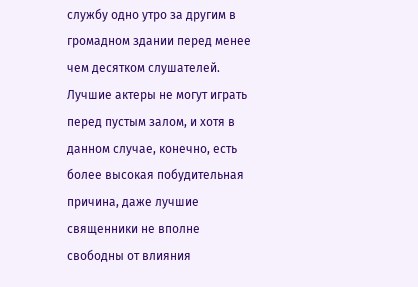службу одно утро за другим в громадном здании перед менее чем десятком слушателей. Лучшие актеры не могут играть перед пустым залом, и хотя в данном случае, конечно, есть более высокая побудительная причина, даже лучшие священники не вполне свободны от влияния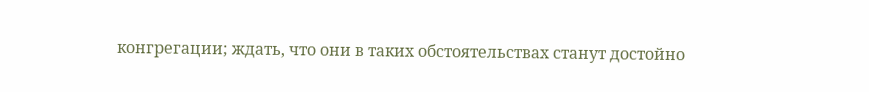конгрегации; ждать, что они в таких обстоятельствах станут достойно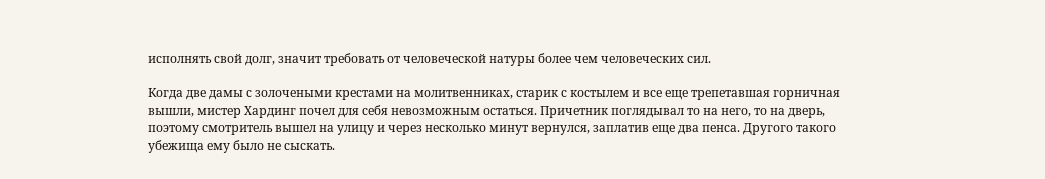исполнять свой долг, значит требовать от человеческой натуры более чем человеческих сил.

Когда две дамы с золочеными крестами на молитвенниках, старик с костылем и все еще трепетавшая горничная вышли, мистер Хардинг почел для себя невозможным остаться. Причетник поглядывал то на него, то на дверь, поэтому смотритель вышел на улицу и через несколько минут вернулся, заплатив еще два пенса. Другого такого убежища ему было не сыскать.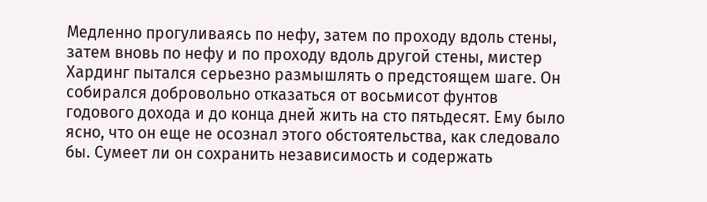Медленно прогуливаясь по нефу, затем по проходу вдоль стены, затем вновь по нефу и по проходу вдоль другой стены, мистер Хардинг пытался серьезно размышлять о предстоящем шаге. Он собирался добровольно отказаться от восьмисот фунтов годового дохода и до конца дней жить на сто пятьдесят. Ему было ясно, что он еще не осознал этого обстоятельства, как следовало бы. Сумеет ли он сохранить независимость и содержать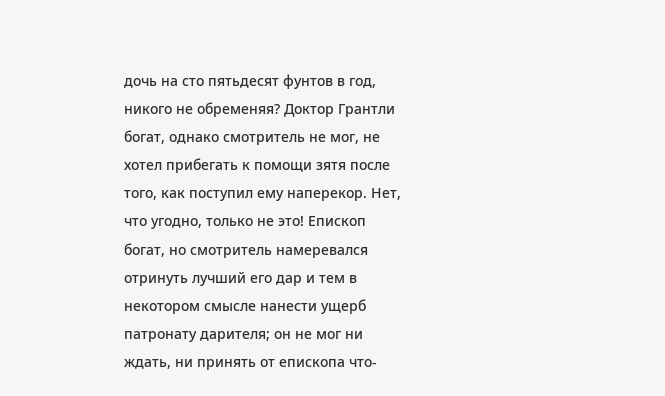дочь на сто пятьдесят фунтов в год, никого не обременяя? Доктор Грантли богат, однако смотритель не мог, не хотел прибегать к помощи зятя после того, как поступил ему наперекор. Нет, что угодно, только не это! Епископ богат, но смотритель намеревался отринуть лучший его дар и тем в некотором смысле нанести ущерб патронату дарителя; он не мог ни ждать, ни принять от епископа что-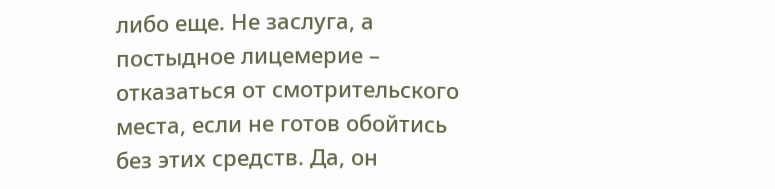либо еще. Не заслуга, а постыдное лицемерие – отказаться от смотрительского места, если не готов обойтись без этих средств. Да, он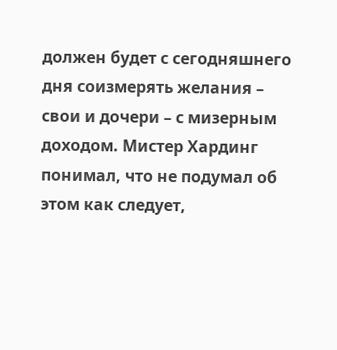должен будет с сегодняшнего дня соизмерять желания – свои и дочери – с мизерным доходом. Мистер Хардинг понимал, что не подумал об этом как следует,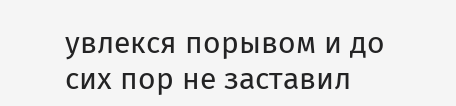увлекся порывом и до сих пор не заставил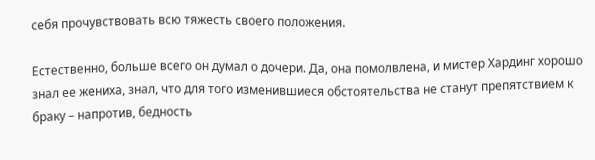себя прочувствовать всю тяжесть своего положения.

Естественно, больше всего он думал о дочери. Да, она помолвлена, и мистер Хардинг хорошо знал ее жениха, знал, что для того изменившиеся обстоятельства не станут препятствием к браку – напротив, бедность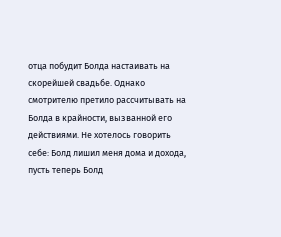отца побудит Болда настаивать на скорейшей свадьбе. Однако смотрителю претило рассчитывать на Болда в крайности, вызванной его действиями. Не хотелось говорить себе: Болд лишил меня дома и дохода, пусть теперь Болд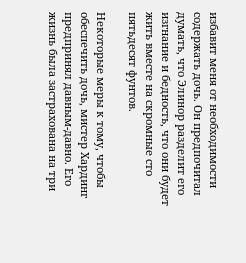избавит меня от необходимости содержать дочь. Он предпочитал думать, что Элинор разделит его изгнание и бедность, что они будет жить вместе на скромные сто пятьдесят фунтов.

Некоторые меры к тому, чтобы обеспечить дочь, мистер Хардинг предпринял давным-давно. Его жизнь была застрахована на три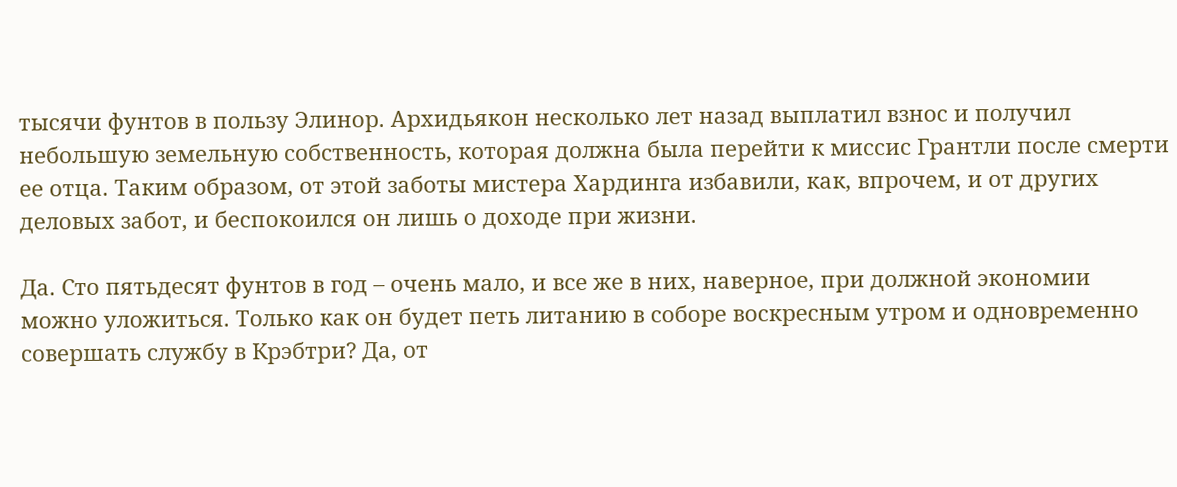тысячи фунтов в пользу Элинор. Архидьякон несколько лет назад выплатил взнос и получил небольшую земельную собственность, которая должна была перейти к миссис Грантли после смерти ее отца. Таким образом, от этой заботы мистера Хардинга избавили, как, впрочем, и от других деловых забот, и беспокоился он лишь о доходе при жизни.

Да. Сто пятьдесят фунтов в год – очень мало, и все же в них, наверное, при должной экономии можно уложиться. Только как он будет петь литанию в соборе воскресным утром и одновременно совершать службу в Крэбтри? Да, от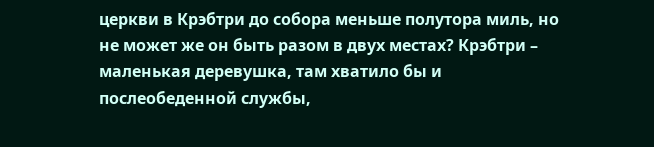церкви в Крэбтри до собора меньше полутора миль, но не может же он быть разом в двух местах? Крэбтри – маленькая деревушка, там хватило бы и послеобеденной службы,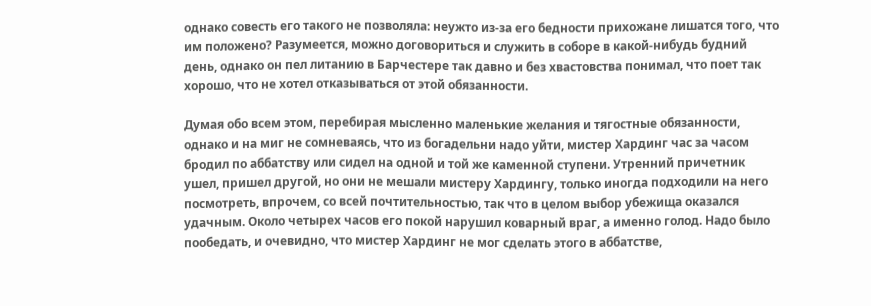однако совесть его такого не позволяла: неужто из-за его бедности прихожане лишатся того, что им положено? Разумеется, можно договориться и служить в соборе в какой-нибудь будний день, однако он пел литанию в Барчестере так давно и без хвастовства понимал, что поет так хорошо, что не хотел отказываться от этой обязанности.

Думая обо всем этом, перебирая мысленно маленькие желания и тягостные обязанности, однако и на миг не сомневаясь, что из богадельни надо уйти, мистер Хардинг час за часом бродил по аббатству или сидел на одной и той же каменной ступени. Утренний причетник ушел, пришел другой, но они не мешали мистеру Хардингу, только иногда подходили на него посмотреть, впрочем, со всей почтительностью, так что в целом выбор убежища оказался удачным. Около четырех часов его покой нарушил коварный враг, а именно голод. Надо было пообедать, и очевидно, что мистер Хардинг не мог сделать этого в аббатстве,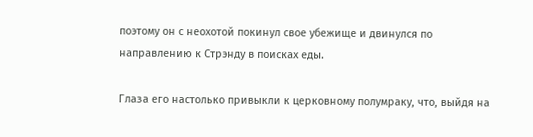поэтому он с неохотой покинул свое убежище и двинулся по направлению к Стрэнду в поисках еды.

Глаза его настолько привыкли к церковному полумраку, что, выйдя на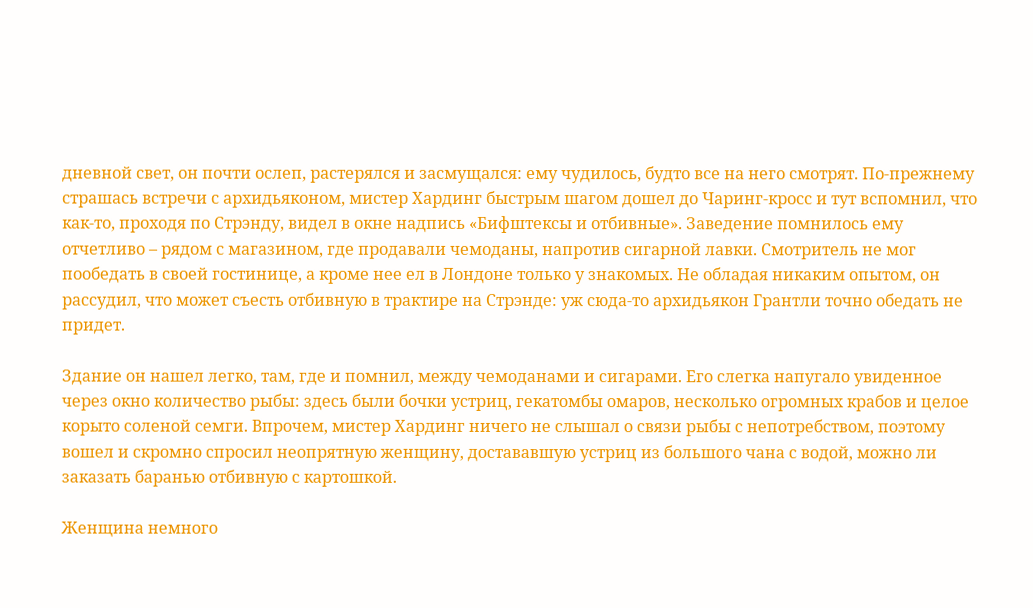дневной свет, он почти ослеп, растерялся и засмущался: ему чудилось, будто все на него смотрят. По-прежнему страшась встречи с архидьяконом, мистер Хардинг быстрым шагом дошел до Чаринг-кросс и тут вспомнил, что как-то, проходя по Стрэнду, видел в окне надпись «Бифштексы и отбивные». Заведение помнилось ему отчетливо – рядом с магазином, где продавали чемоданы, напротив сигарной лавки. Смотритель не мог пообедать в своей гостинице, а кроме нее ел в Лондоне только у знакомых. Не обладая никаким опытом, он рассудил, что может съесть отбивную в трактире на Стрэнде: уж сюда-то архидьякон Грантли точно обедать не придет.

Здание он нашел легко, там, где и помнил, между чемоданами и сигарами. Его слегка напугало увиденное через окно количество рыбы: здесь были бочки устриц, гекатомбы омаров, несколько огромных крабов и целое корыто соленой семги. Впрочем, мистер Хардинг ничего не слышал о связи рыбы с непотребством, поэтому вошел и скромно спросил неопрятную женщину, достававшую устриц из большого чана с водой, можно ли заказать баранью отбивную с картошкой.

Женщина немного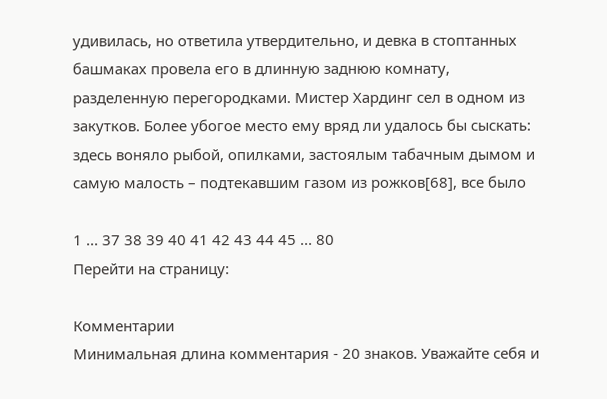удивилась, но ответила утвердительно, и девка в стоптанных башмаках провела его в длинную заднюю комнату, разделенную перегородками. Мистер Хардинг сел в одном из закутков. Более убогое место ему вряд ли удалось бы сыскать: здесь воняло рыбой, опилками, застоялым табачным дымом и самую малость – подтекавшим газом из рожков[68], все было

1 ... 37 38 39 40 41 42 43 44 45 ... 80
Перейти на страницу:

Комментарии
Минимальная длина комментария - 20 знаков. Уважайте себя и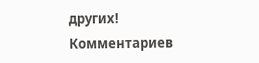других!
Комментариев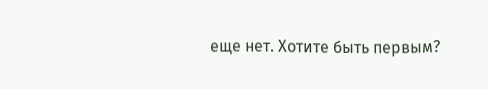еще нет. Хотите быть первым?